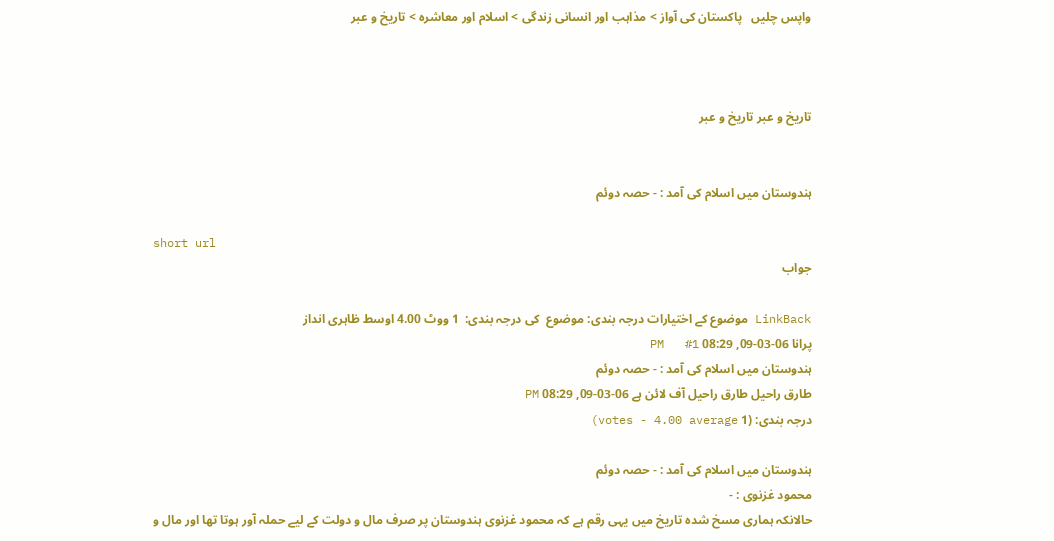واپس چلیں   پاکستان کی آواز > مذاہب اور انسانی زندگی > اسلام اور معاشرہ > تاریخ و عبر



تاریخ و عبر تاریخ و عبر


ہندوستان میں اسلام کی آمد : - حصہ دوئم

short url
جواب

LinkBack موضوع کے اختیارات درجہ بندی: موضوع  کی درجہ بندی:  1 ووٹ 4.00 اوسط ظاہری انداز
پرانا 06-03-09, 08:29 PM   #1
ہندوستان میں اسلام کی آمد : - حصہ دوئم
طارق راحیل طارق راحیل آف لائن ہے 06-03-09, 08:29 PM
درجہ بندی: (1 votes - 4.00 average)

ہندوستان میں اسلام کی آمد : - حصہ دوئم
محمود غزنوی : -
حالانکہ ہماری مسخ شدہ تاریخ میں یہی رقم ہے کہ محمود غزنوی ہندوستان پر صرف مال و دولت کے لیے حملہ آور ہوتا تھا اور مال و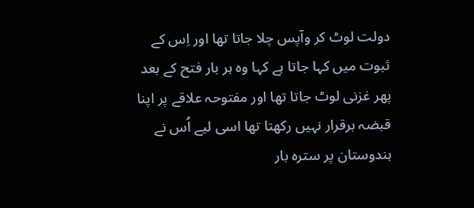دولت لوٹ کر وآپس چلا جاتا تھا اور اِس کے ثبوت میں کہا جاتا ہے کہا وہ ہر بار فتح کے بعد پھر غزنی لوٹ جاتا تھا اور مفتوحہ علاقے پر اپنا قبضہ برقرار نہیں رکھتا تھا اسی لیے اُس نے ہندوستان پر سترہ بار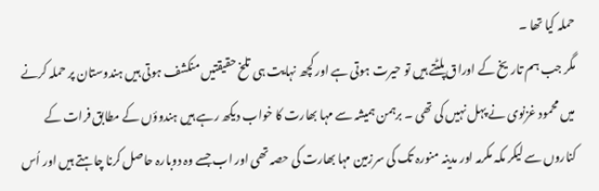حملہ کیا تھا ۔
مگر جب ہم تاریخ کے اوراق پلٹتے ہیں تو حیرت ہوتی ہے اور کچھ نہایت ہی تلخ حقیقتیں منکشف ہوتی ہیں ہندوستان پر حملہ کرنے میں محمود غزنوی نے پہل نہیں کی تھی ۔ برہمن ہمیشہ سے مہا بھارت کا خواب دیکھ رہے ہیں ہندوؤں کے مطابق فرات کے کناروں سے لیکر مکہ مکرمہ اور مدینہ منورہ تک کی سرزمین مہا بھارت کی حصہ تھی اور اب جسے وہ دوبارہ حاصل کرنا چاہتے ہیں اور اُس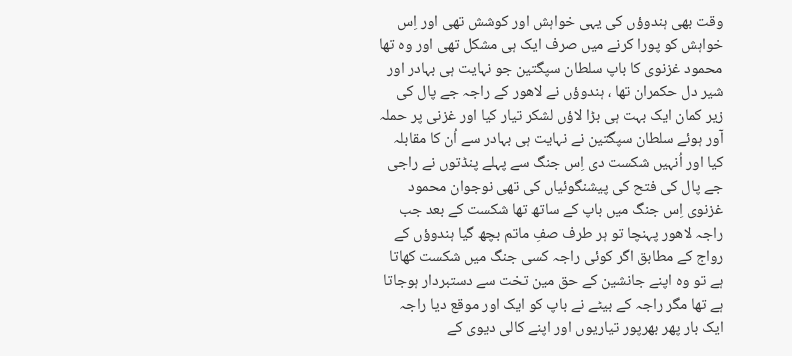وقت بھی ہندوؤں کی یہی خواہش اور کوشش تھی اور اِس خواہش کو پورا کرنے میں صرف ایک ہی مشکل تھی اور وہ تھا محمود غزنوی کا باپ سلطان سپگتین جو نہایت ہی بہادر اور شیر دل حکمران تھا ، ہندوؤں نے لاھور کے راجہ جے پال کی زیر کمان ایک بہت ہی بڑا لاؤں لشکر تیار کیا اور غزنی پر حملہ آور ہوئے سلطان سپگتین نے نہایت ہی بہادر سے اُن کا مقابلہ کیا اور اُنہیں شکست دی اِس جنگ سے پہلے پنڈتوں نے راجی جے پال کی فتح کی پیشنگوئیاں کی تھی نوجوان محمود غزنوی اِس جنگ میں باپ کے ساتھ تھا شکست کے بعد جب راجہ لاھور پہنچا تو ہر طرف صفِ ماتم بچھ گیا ہندوؤں کے رواج کے مطابق اگر کوئی راجہ کسی جنگ میں شکست کھاتا ہے تو وہ اپنے جانشین کے حق مین تخت سے دستبردار ہوجاتا ہے تھا مگر راجہ کے بیٹے نے باپ کو ایک اور موقع دیا راجہ ایک بار پھر بھرپور تیاریوں اور اپنے کالی دیوی کے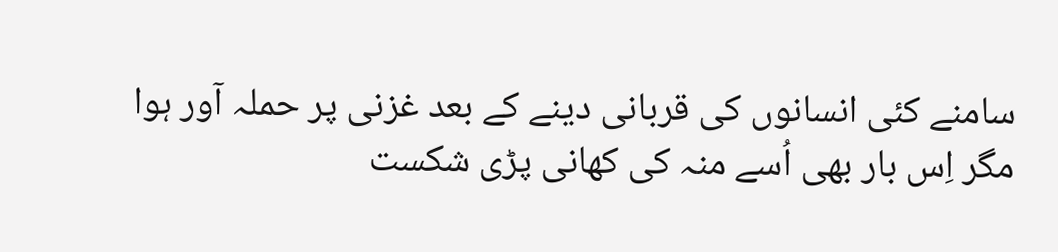سامنے کئی انسانوں کی قربانی دینے کے بعد غزنی پر حملہ آور ہوا مگر اِس بار بھی اُسے منہ کی کھانی پڑی شکست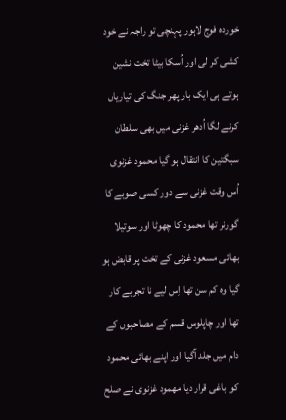خوردہ فوج لاہور پہنچی تو راجہ نے خود کشی کر لی اور اُسکا بیٹا تخت نشین ہوتے ہی ایک بار پھر جنگ کی تیاریاں کرنے لگا اُدھر غزنی میں بھی سلطان سبگتین کا انتقال ہو گیا محمود غزنوی اُس وقت غزنی سے دور کسی صوبے کا گورنر تھا محمود کا چھوٹا اور سوتیلا بھائی مسعود غزنی کے تخت پر قابض ہو گیا وہ کم سن تھا اِس لیے نا تجربے کار تھا اور چاپلوس قسم کے مصاحبوں کے دام میں جلد آگیا اور اپنے بھائی محمود کو باغی قرار دیا مھمود غزنوی نے صلح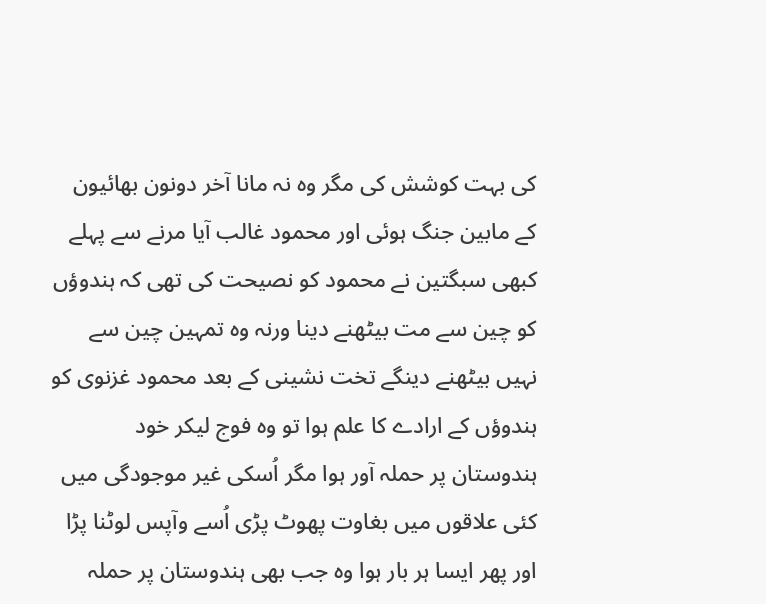کی بہت کوشش کی مگر وہ نہ مانا آخر دونون بھائیون کے مابین جنگ ہوئی اور محمود غالب آیا مرنے سے پہلے کبھی سبگتین نے محمود کو نصیحت کی تھی کہ ہندوؤں کو چین سے مت بیٹھنے دینا ورنہ وہ تمہین چین سے نہیں بیٹھنے دینگے تخت نشینی کے بعد محمود غزنوی کو ہندوؤں کے ارادے کا علم ہوا تو وہ فوج لیکر خود ہندوستان پر حملہ آور ہوا مگر اُسکی غیر موجودگی میں کئی علاقوں میں بغاوت پھوٹ پڑی اُسے وآپس لوٹنا پڑا اور پھر ایسا ہر بار ہوا وہ جب بھی ہندوستان پر حملہ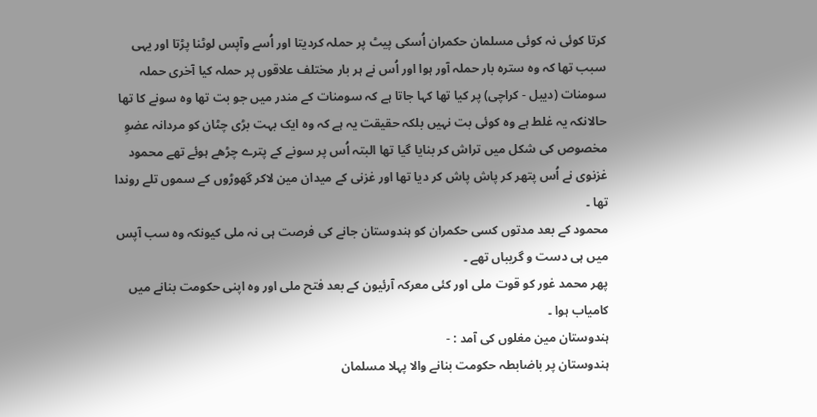کرتا کوئی نہ کوئی مسلمان حکمران اُسکی پیٹ پر حملہ کردیتا اور اُسے وآپس لوٹنا پڑتا اور یہی سبب تھا کہ وہ سترہ بار حملہ آور ہوا اور اُس نے ہر بار مختلف علاقوں پر حملہ کیا آخری حملہ سومنات (دیبل - کراچی) پر کیا تھا کہا جاتا ہے کہ سومنات کے مندر میں جو بت تھا وہ سونے کا تھا حالانکہ یہ غلط ہے وہ کوئی بت نہیں بلکہ حقیقت یہ ہے کہ وہ ایک بہت بڑی چٹان کو مردانہ عضوِ مخصوص کی شکل میں تراش کر بنایا گیا تھا البتہ اُس پر سونے کے پترے چڑھے ہوئے تھے محمود غزنوی نے اُس پتھر کر پاش پاش کر دیا تھا اور غزنی کے میدان مین لاکر گھوڑوں کے سموں تلے روندا تھا ۔
محمود کے بعد مدتوں کسی حکمران کو ہندوستان جانے کی فرصت ہی نہ ملی کیونکہ وہ سب آپس میں ہی دست و گریباں تھے ۔
پھر محمد غور کو قوت ملی اور کئی معرکہ آرئیون کے بعد فتح ملی اور وہ اپنی حکومت بنانے میں کامیاب ہوا ۔
ہندوستان مین مغلوں کی آمد : -
ہندوستان پر باضابطہ حکومت بنانے والا پہلا مسلمان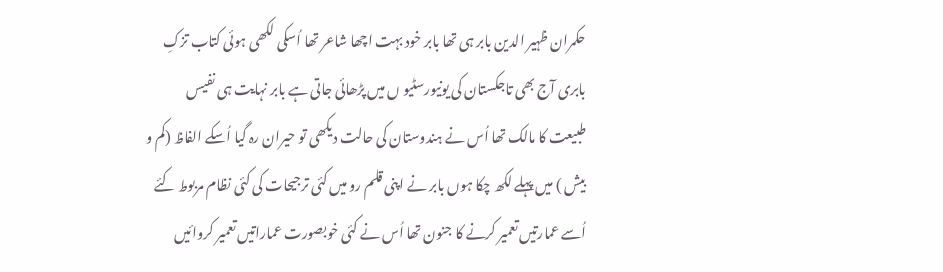حکمران ظہیر الدین بابر ہی تھا بابر خود بہت اچھا شاعر تھا اُسکی لکھی ہوئی کتاب تزکِ بابری آج بھی تاجکستان کی یونیورسٹیو ں میں پڑھائی جاتی ہے بابر نہایت ہی نفیس طبیعت کا مالک تھا اُس نے ہندوستان کی حالت دیکھی تو حیران رہ گیا اُسکے الفاظ (کم و بیش ) میں پہلے لکھ چکا ہوں بابر نے اپنی قلم رو میں کئی ترجیحات کی کئی نظام مربوط کئے اُسے عمارتیں تعمیر کرنے کا جنون تھا اُس نے کئی خوبصورت عماراتیں تعمیر کروائیں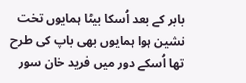بابر کے بعد اُسکا بیٹا ہمایوں تخت نشین ہوا ہمایوں بھی باپ کی طرح تھا اُسکے دور میں فرید خان سور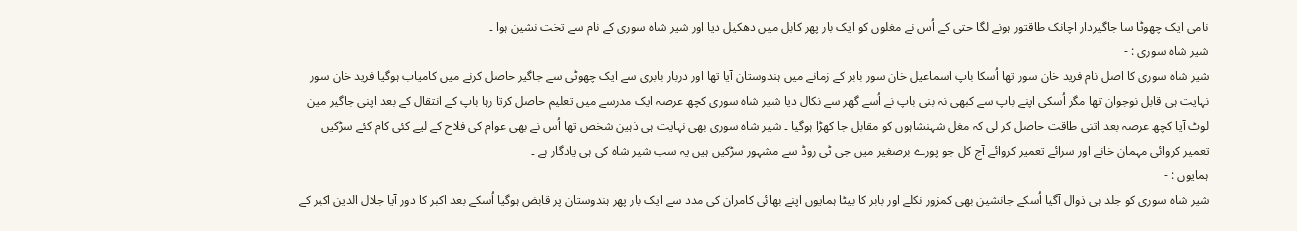نامی ایک چھوٹا سا جاگیردار اچانک طاقتور ہونے لگا حتی کے اُس نے مغلوں کو ایک بار پھر کابل میں دھکیل دیا اور شیر شاہ سوری کے نام سے تخت نشین ہوا ۔
شیر شاہ سوری : -
شیر شاہ سوری کا اصل نام فرید خان سور تھا اُسکا باپ اسماعیل خان سور بابر کے زمانے میں ہندوستان آیا تھا اور دربار بابری سے ایک چھوٹی سے جاگیر حاصل کرنے میں کامیاب ہوگیا فرید خان سور نہایت ہی قابل نوجوان تھا مگر اُسکی اپنے باپ سے کبھی نہ بنی باپ نے اُسے گھر سے نکال دیا شیر شاہ سوری کچھ عرصہ ایک مدرسے میں تعلیم حاصل کرتا رہا باپ کے انتقال کے بعد اپنی جاگیر مین لوٹ آیا کچھ عرصہ بعد اتنی طاقت حاصل کر لی کہ مغل شہنشاہوں کو مقابل جا کھڑا ہوگیا ۔ شیر شاہ سوری بھی نہایت ہی ذہین شخص تھا اُس نے بھی عوام کی فلاح کے لیے کئی کام کئے سڑکیں تعمیر کروائی مہمان خانے اور سرائے تعمیر کروائے آج کل جو پورے برصغیر میں جی ٹی روڈ سے مشہور سڑکیں ہیں یہ سب شیر شاہ کی ہی یادگار ہے ۔
ہمایوں : -
شیر شاہ سوری کو جلد ہی ذوال آگیا اُسکے جانشین بھی کمزور نکلے اور بابر کا بیٹا ہمایوں اپنے بھائی کامران کی مدد سے ایک بار پھر ہندوستان پر قابض ہوگیا اُسکے بعد اکبر کا دور آیا جلال الدین اکبر کے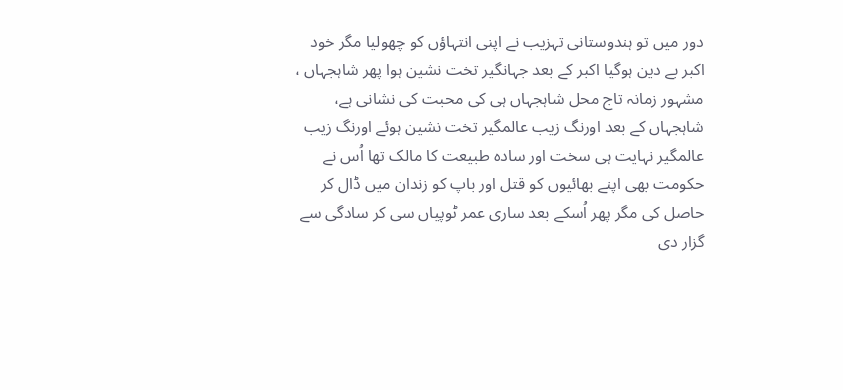دور میں تو ہندوستانی تہزیب نے اپنی انتہاؤں کو چھولیا مگر خود اکبر بے دین ہوگیا اکبر کے بعد جہانگیر تخت نشین ہوا پھر شاہجہاں ، مشہور زمانہ تاج محل شاہجہاں ہی کی محبت کی نشانی ہے، شاہجہاں کے بعد اورنگ زیب عالمگیر تخت نشین ہوئے اورنگ زیب عالمگیر نہایت ہی سخت اور سادہ طبیعت کا مالک تھا اُس نے حکومت بھی اپنے بھائیوں کو قتل اور باپ کو زندان میں ڈال کر حاصل کی مگر پھر اُسکے بعد ساری عمر ٹوپیاں سی کر سادگی سے گزار دی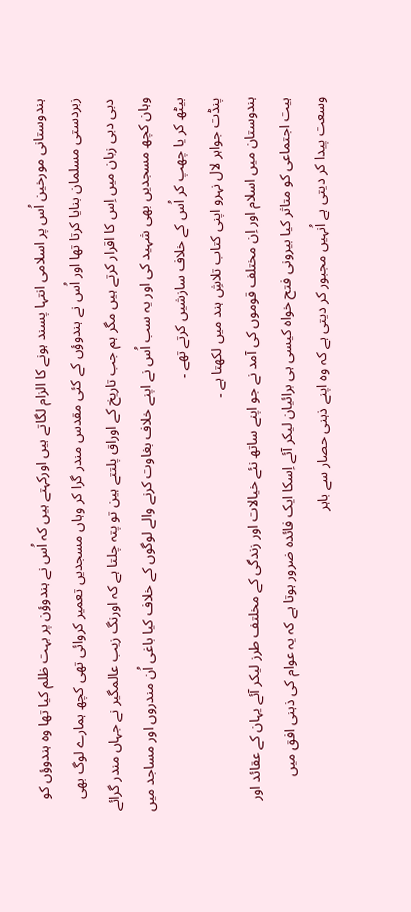ہندوستانی مورخین اُس پر اسلامی انتہا پسند ہونے کا الزام لگاتے ہیں اورکہتے ہیں کہ اُس نے ہندوؤن پر بہت ظلم کیا تھا وہ ہندوؤں‌ کو زبردستی مسلمان بنایا کرتا تھا اور اُس نے ہندوؤں کے کئی مقدس مندر گرا کر وہاں مسجدیں تعمیر کروائی تھی کچھ ہمارے لوگ بھی دبی دبی زبان میں اِس کا اقرار کرتے ہیں مگر ہم جب تاریخ کے اوراق پلتتے ہین تو پتہ چلتا ہے کہ اورنگ زیب عالمگیر نے جہاں مندر گرائے وہان کچھ مسجدیں بھی شہید کی اور یہ سب اُس نے اپنے خلاف بغاوت کرنے والے لوگوں کے خلاف کیا باغی اُن مندروں اور مساجد میں بیٹھ کر یا چھپ کر اُس کے خلاف سازشیں کرتے تھے ۔
پنڈت جواہر لال نہرو اپنی کتاب تلاشِ ہند میں لکھتا ہے ۔
ہندوستان میں اسلام اور اِن مختلف قوموں کی آمد نے جو اپنے ساتھ نئے خیالات اور زندگی کے مخلتف طرز لیکر آئے یہان کے عقائد اور ہیت اجتماعی کو متاثر کیا بیرونی فتح خواہ کیسی ہی برائیان لیکر آئے اِسکا ایک فائدہ ضرور ہوتا ہے کہ یہ عوام کی ذہنی افق میں وسعت پیدا کر دیتی ہے اُنہیں مجبور کر دیتی ہے کہ وہ اپنے ذہنی حصار سے باہر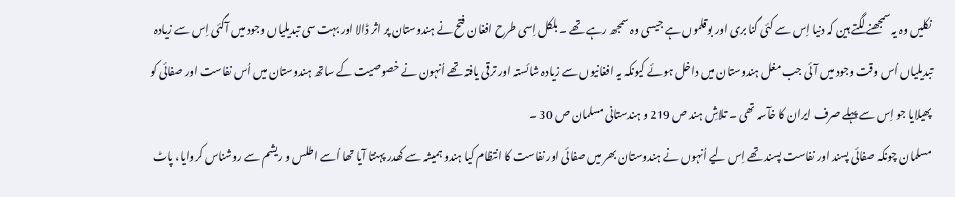نکلیں وہ یہ سمجھنے لگتے ہین کہ دنیا اِس سے کئی گنا بری اور بوقلموں ہے جیسی وہ سمجھ رہے تھے ۔ بلکل اِسی طرح افغان فتح نے ہندوستان پر اثر ڈالا اور بہت سی تبدیلیاں وجود میں آگئی اِس سے زیادہ تبدیلیاں اُس وقت وجود میں آئی جب مغل ہندوستان میں داخل ہوئے کیونکہ یہ افغانیوں سے زیادہ شائستہ اور ترقی یافتہ تھے اُنہون نے خصوصیت کے ساتھ ہندوستان میں اُس نفاست اور صفائی کو پھیلایا جو اِس سے پہلے صرف ایران کا خآسہ تھی ۔ تلاشِ ہند ص 219 و ہندستانی مسلمان ص 30 ۔
مسلمان چونکہ صفائی پسند اور نفاست پسند تھے اِس لیے اُنہوں نے ہندوستان بھر میں صفائی اور نفاست کا انتظام کیا ہندو ہمیشہ سے کھدر پہنتا آیا تھا اُسے اطلس و ریشم سے روشناس کروایا، پاٹ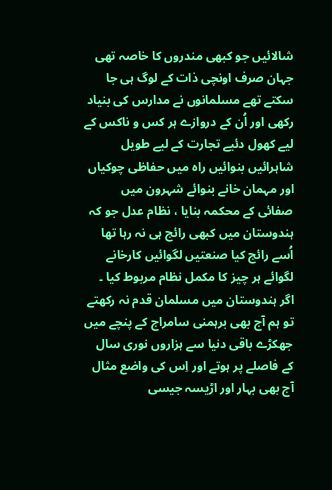شالائیں جو کبھی مندروں کا خاصہ تھی جہان صرف اونچی ذات کے لوگ ہی جا سکتے تھے مسلمانوں نے مدارس کی بنیاد رکھی اور اُن کے دروازے ہر کس و ناکس کے لیے کھول دئیے تجارت کے لیے طویل شاہرائیں بنوائیں راہ میں حفاظی چوکیاں اور مہمان خانے بنوائے شہرون میں صفائی کے محکمہ بنایا ، نظام عدل جو کہ ہندوستان میں کبھی رائج ہی نہ رہا تھا اُسے رائج کیا صنعتیں لگوائیں کارخانے لگوائے ہر چیز کا مکمل نظام مربوط کیا ۔
اگر ہندوستان میں مسلمان قدم نہ رکھتے تو ہم آج بھی برہمنی سامراج کے پنچے میں جھکڑے باقی دنیا سے ہزاروں نوری سال کے فاصلے پر ہوتے اور اِس کی واضع مثال آج بھی بہار اور اڑیسہ جیسی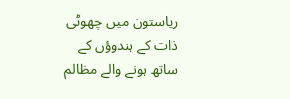ریاستون میں چھوٹی ذات کے ہندوؤں کے ساتھ ہونے والے مظالم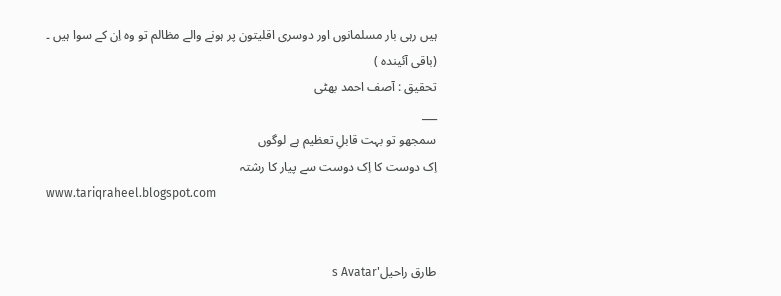ہیں رہی بار مسلمانوں اور دوسری اقلیتون پر ہونے والے مظالم تو وہ اِن کے سوا ہیں ۔
(باقی آئیندہ )
تحقیق : آصف احمد بھٹی
___
سمجھو تو بہت قابلِ تعظیم ہے لوگوں
اِک دوست کا اِک دوست سے پیار کا رشتہ
www.tariqraheel.blogspot.com


طارق راحیل's Avatar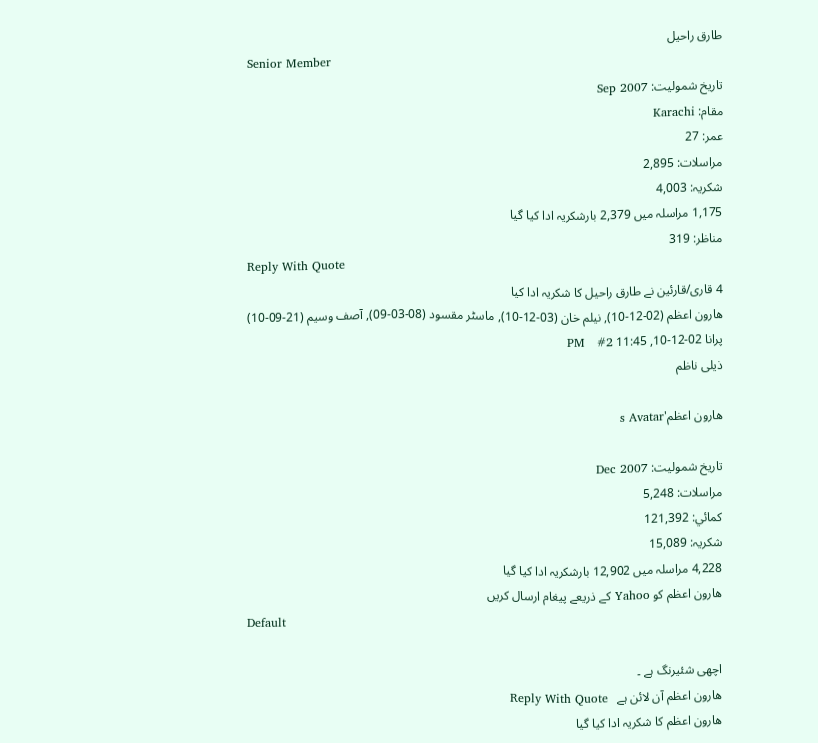طارق راحیل
Senior Member
تاریخ شمولیت: Sep 2007
مقام: Karachi
عمر: 27
مراسلات: 2,895
شکریہ: 4,003
1,175 مراسلہ میں 2,379 بارشکریہ ادا کیا گیا
مناظر: 319
Reply With Quote
4 قاری/قارئین نے طارق راحیل کا شکریہ ادا کیا
ھارون اعظم (02-12-10), نیلم خان (03-12-10), ماسٹر مقسود (08-03-09), آصف وسیم (21-09-10)
پرانا 02-12-10, 11:45 PM   #2
ذیلی ناظم

ھارون اعظم's Avatar

تاریخ شمولیت: Dec 2007
مراسلات: 5,248
کمائي: 121,392
شکریہ: 15,089
4,228 مراسلہ میں 12,902 بارشکریہ ادا کیا گیا
ھارون اعظم کو Yahoo کے ذریعے پیغام ارسال کریں
Default

اچھی شئیرنگ ہے ۔
ھارون اعظم آن لائن ہے   Reply With Quote
ھارون اعظم کا شکریہ ادا کیا گیا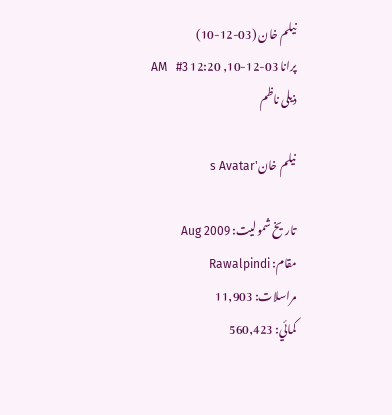نیلم خان (03-12-10)
پرانا 03-12-10, 12:20 AM   #3
ذیلی ناظم

نیلم خان's Avatar

تاریخ شمولیت: Aug 2009
مقام: Rawalpindi
مراسلات: 11,903
کمائي: 560,423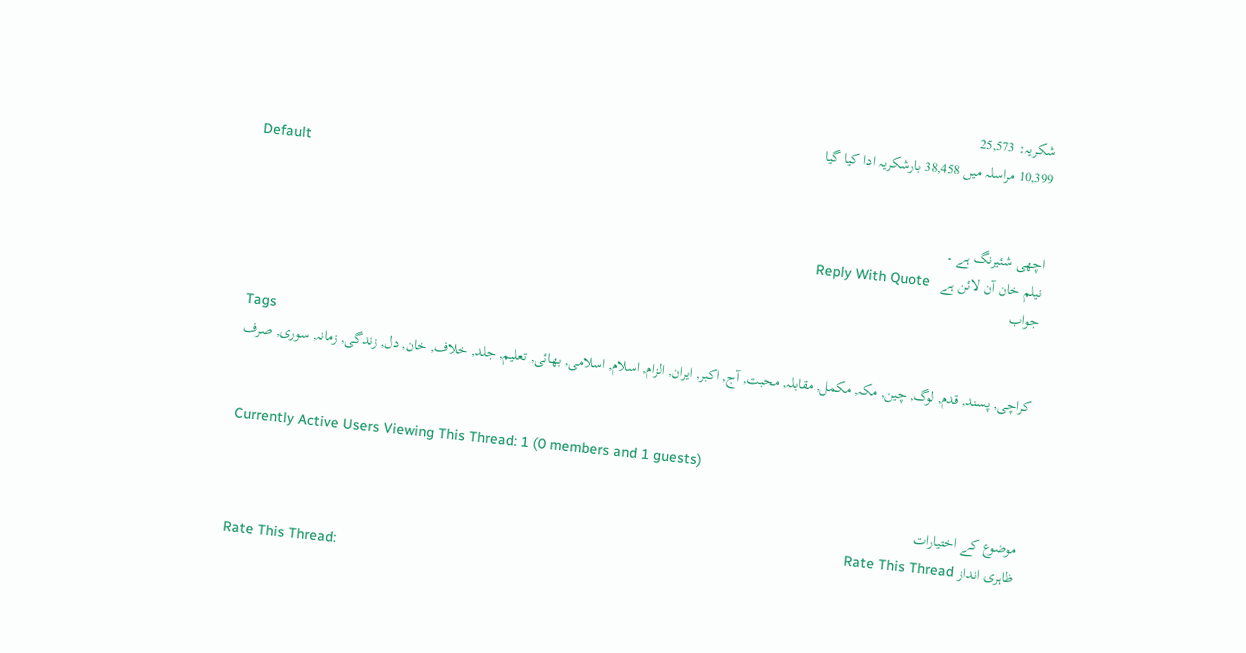شکریہ: 25,573
10,399 مراسلہ میں 38,458 بارشکریہ ادا کیا گیا
Default

اچھی شئیرنگ ہے ۔
نیلم خان آن لائن ہے   Reply With Quote
جواب

Tags
کراچی, پسند, قدم, لوگ, چین, مکہ, مکمل, مقابلہ, محبت, آج, اکبر, ایران, الزام, اسلام, اسلامی, بھائی, تعلیم, جلد, خلاف, خان, دل, زندگی, زمانہ, سوری, صرف


Currently Active Users Viewing This Thread: 1 (0 members and 1 guests)

موضوع کے اختیارات
ظاہری انداز Rate This Thread
Rate This Thread: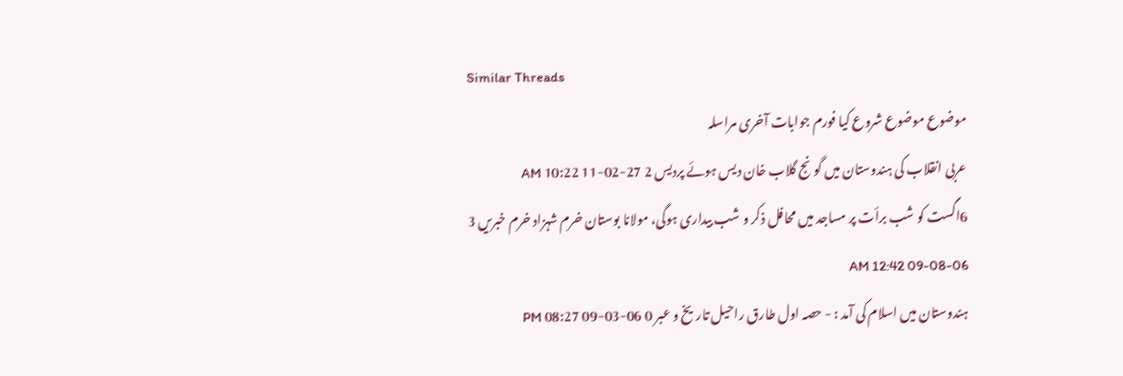Similar Threads
موضوع موضوع شروع کیا فورم جوابات آخری مراسلہ
عربی انقلاب کی ہندوستان میں گونج گلاب خان دیس ہوئے پردیس 2 27-02-11 10:22 AM
6اگست کو شب برأت پر مساجد میں محافل ذکر و شب بیداری ہوگی، مولانا بوستان خرم شہزاد خرم خبریں 3 06-08-09 12:42 AM
ہندوستان میں اسلام کی آمد : - حصہ اول طارق راحیل تاریخ و عبر 0 06-03-09 08:27 PM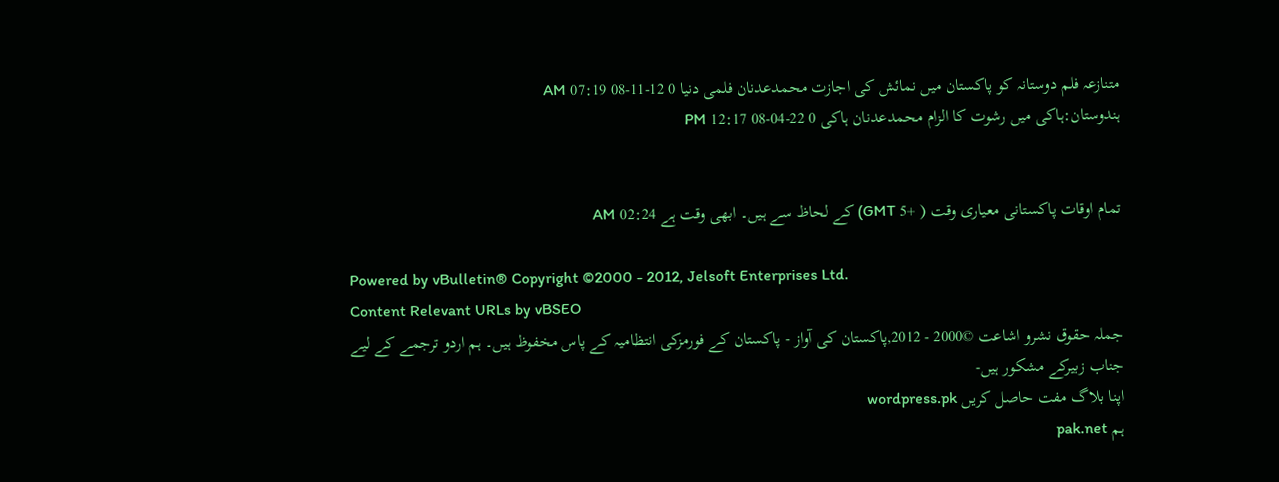متنازعہ فلم دوستانہ کو پاکستان میں نمائش کی اجازت محمدعدنان فلمی دنیا 0 12-11-08 07:19 AM
ہندوستان:ہاکی میں رشوت کا الزام محمدعدنان ہاکی 0 22-04-08 12:17 PM


تمام اوقات پاکستانی معیاری وقت ( +5 GMT) کے لحاظ سے ہیں۔ ابھی وقت ہے 02:24 AM

Powered by vBulletin® Copyright ©2000 - 2012, Jelsoft Enterprises Ltd.
Content Relevant URLs by vBSEO
جملہ حقوق نشرو اشاعت ©2000 - 2012,پاکستان کی آواز - پاکستان کے فورمزکی انتظامیہ کے پاس مخفوظ ہیں۔ ہم اردو ترجمے کے لیے جناب زبیرکے مشکور ہیں-
اپنا بلاگ مفت حاصل کریں wordpress.pk
ہم pak.net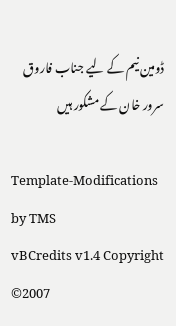ڈومین نیم کے لیے جناب فاروق سرور خان کے مشکور ہیں

Template-Modifications by TMS
vBCredits v1.4 Copyright ©2007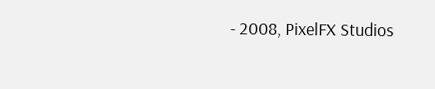- 2008, PixelFX Studios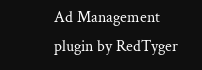Ad Management plugin by RedTyger